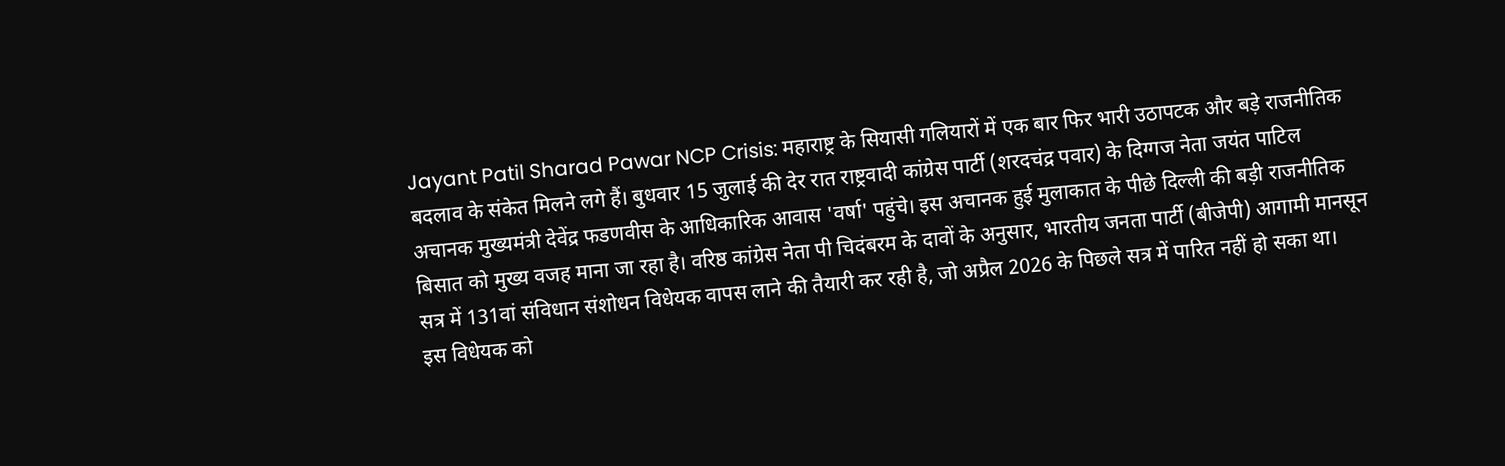Jayant Patil Sharad Pawar NCP Crisis: महाराष्ट्र के सियासी गलियारों में एक बार फिर भारी उठापटक और बड़े राजनीतिक बदलाव के संकेत मिलने लगे हैं। बुधवार 15 जुलाई की देर रात राष्ट्रवादी कांग्रेस पार्टी (शरदचंद्र पवार) के दिग्गज नेता जयंत पाटिल अचानक मुख्यमंत्री देवेंद्र फडणवीस के आधिकारिक आवास 'वर्षा' पहुंचे। इस अचानक हुई मुलाकात के पीछे दिल्ली की बड़ी राजनीतिक बिसात को मुख्य वजह माना जा रहा है। वरिष्ठ कांग्रेस नेता पी चिदंबरम के दावों के अनुसार, भारतीय जनता पार्टी (बीजेपी) आगामी मानसून सत्र में 131वां संविधान संशोधन विधेयक वापस लाने की तैयारी कर रही है, जो अप्रैल 2026 के पिछले सत्र में पारित नहीं हो सका था।
इस विधेयक को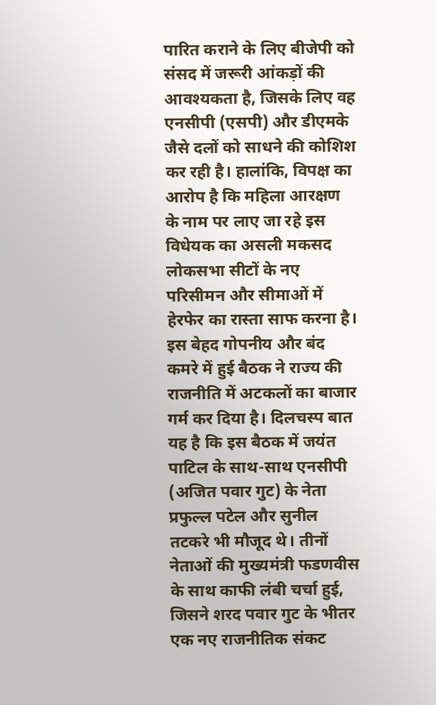पारित कराने के लिए बीजेपी को संसद में जरूरी आंकड़ों की आवश्यकता है, जिसके लिए वह एनसीपी (एसपी) और डीएमके जैसे दलों को साधने की कोशिश कर रही है। हालांकि, विपक्ष का आरोप है कि महिला आरक्षण के नाम पर लाए जा रहे इस विधेयक का असली मकसद लोकसभा सीटों के नए परिसीमन और सीमाओं में हेरफेर का रास्ता साफ करना है।
इस बेहद गोपनीय और बंद कमरे में हुई बैठक ने राज्य की राजनीति में अटकलों का बाजार गर्म कर दिया है। दिलचस्प बात यह है कि इस बैठक में जयंत पाटिल के साथ-साथ एनसीपी (अजित पवार गुट) के नेता प्रफुल्ल पटेल और सुनील तटकरे भी मौजूद थे। तीनों नेताओं की मुख्यमंत्री फडणवीस के साथ काफी लंबी चर्चा हुई, जिसने शरद पवार गुट के भीतर एक नए राजनीतिक संकट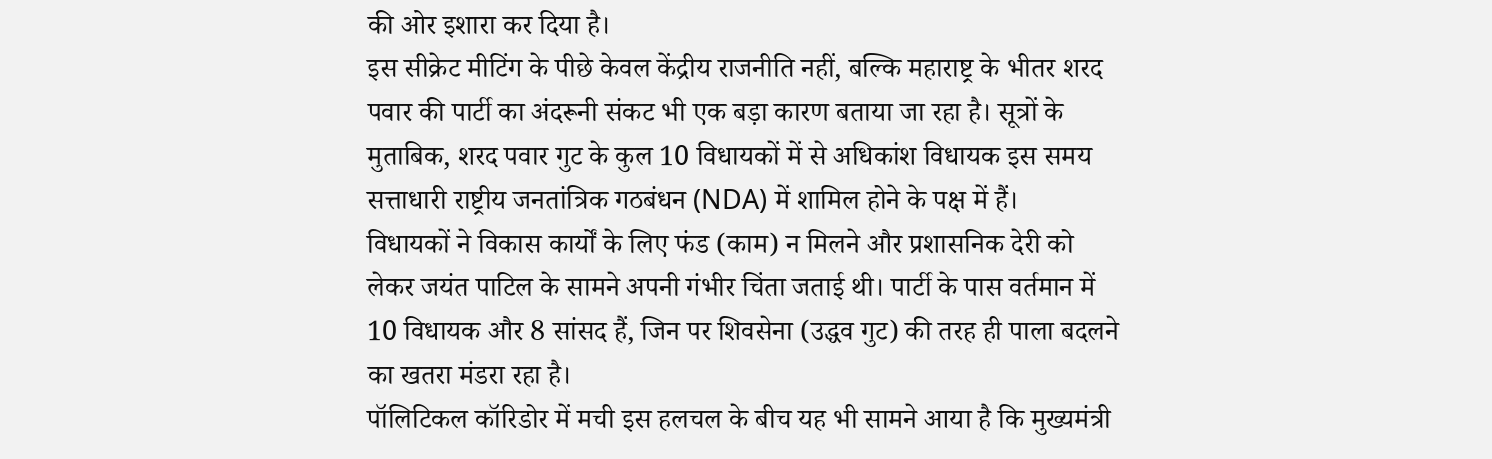की ओर इशारा कर दिया है।
इस सीक्रेट मीटिंग के पीछे केवल केंद्रीय राजनीति नहीं, बल्कि महाराष्ट्र के भीतर शरद पवार की पार्टी का अंदरूनी संकट भी एक बड़ा कारण बताया जा रहा है। सूत्रों के मुताबिक, शरद पवार गुट के कुल 10 विधायकों में से अधिकांश विधायक इस समय सत्ताधारी राष्ट्रीय जनतांत्रिक गठबंधन (NDA) में शामिल होने के पक्ष में हैं।
विधायकों ने विकास कार्यों के लिए फंड (काम) न मिलने और प्रशासनिक देरी को लेकर जयंत पाटिल के सामने अपनी गंभीर चिंता जताई थी। पार्टी के पास वर्तमान में 10 विधायक और 8 सांसद हैं, जिन पर शिवसेना (उद्धव गुट) की तरह ही पाला बदलने का खतरा मंडरा रहा है।
पॉलिटिकल कॉरिडोर में मची इस हलचल के बीच यह भी सामने आया है कि मुख्यमंत्री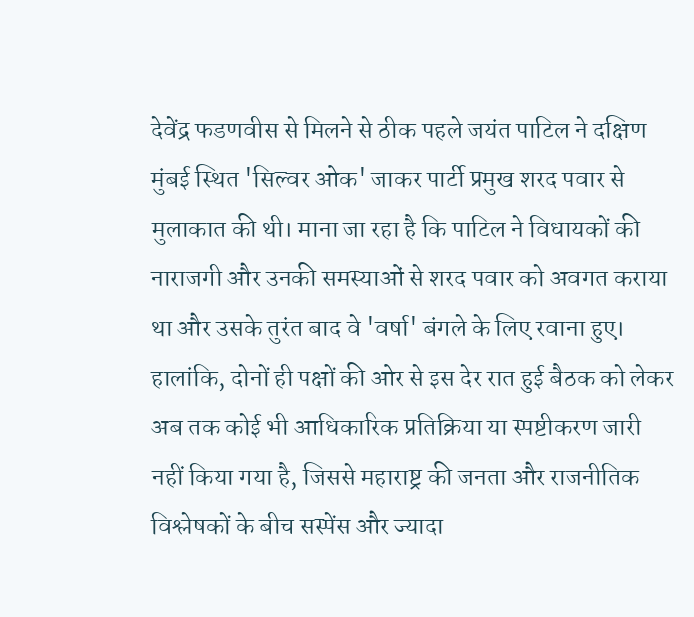देवेंद्र फडणवीस से मिलने से ठीक पहले जयंत पाटिल ने दक्षिण मुंबई स्थित 'सिल्वर ओक' जाकर पार्टी प्रमुख शरद पवार से मुलाकात की थी। माना जा रहा है कि पाटिल ने विधायकों की नाराजगी और उनकी समस्याओं से शरद पवार को अवगत कराया था और उसके तुरंत बाद वे 'वर्षा' बंगले के लिए रवाना हुए।
हालांकि, दोनों ही पक्षों की ओर से इस देर रात हुई बैठक को लेकर अब तक कोई भी आधिकारिक प्रतिक्रिया या स्पष्टीकरण जारी नहीं किया गया है, जिससे महाराष्ट्र की जनता और राजनीतिक विश्लेषकों के बीच सस्पेंस और ज्यादा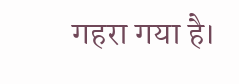गहरा गया है।